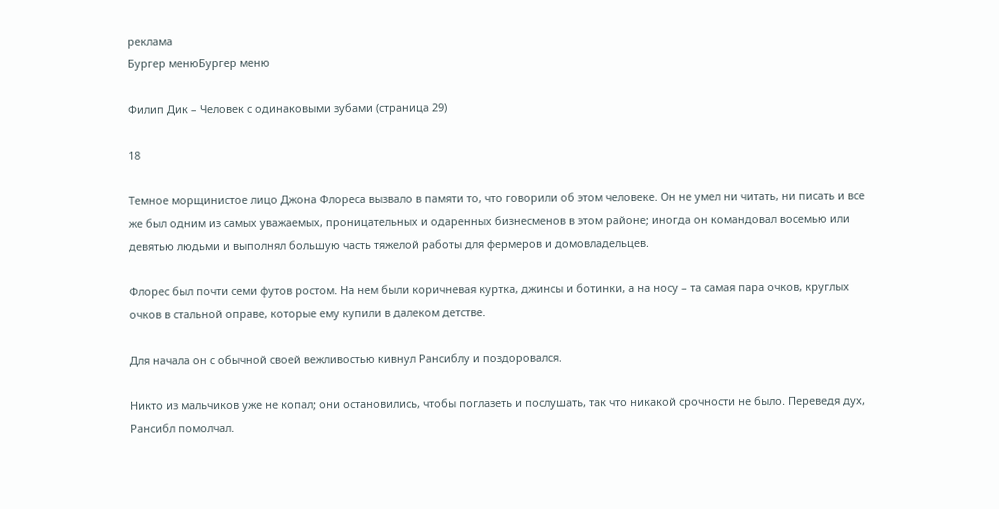реклама
Бургер менюБургер меню

Филип Дик – Человек с одинаковыми зубами (страница 29)

18

Темное морщинистое лицо Джона Флореса вызвало в памяти то, что говорили об этом человеке. Он не умел ни читать, ни писать и все же был одним из самых уважаемых, проницательных и одаренных бизнесменов в этом районе; иногда он командовал восемью или девятью людьми и выполнял большую часть тяжелой работы для фермеров и домовладельцев.

Флорес был почти семи футов ростом. На нем были коричневая куртка, джинсы и ботинки, а на носу – та самая пара очков, круглых очков в стальной оправе, которые ему купили в далеком детстве.

Для начала он с обычной своей вежливостью кивнул Рансиблу и поздоровался.

Никто из мальчиков уже не копал; они остановились, чтобы поглазеть и послушать, так что никакой срочности не было. Переведя дух, Рансибл помолчал.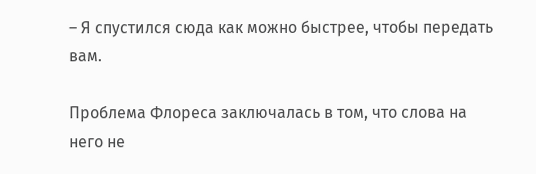– Я спустился сюда как можно быстрее, чтобы передать вам.

Проблема Флореса заключалась в том, что слова на него не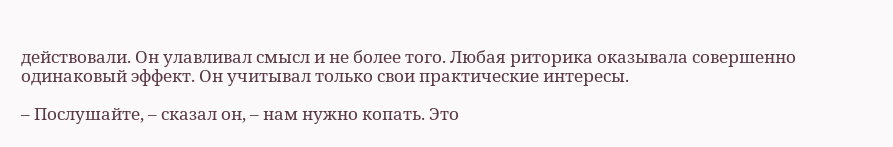действовали. Он улавливал смысл и не более того. Любая риторика оказывала совершенно одинаковый эффект. Он учитывал только свои практические интересы.

– Послушайте, – сказал он, – нам нужно копать. Это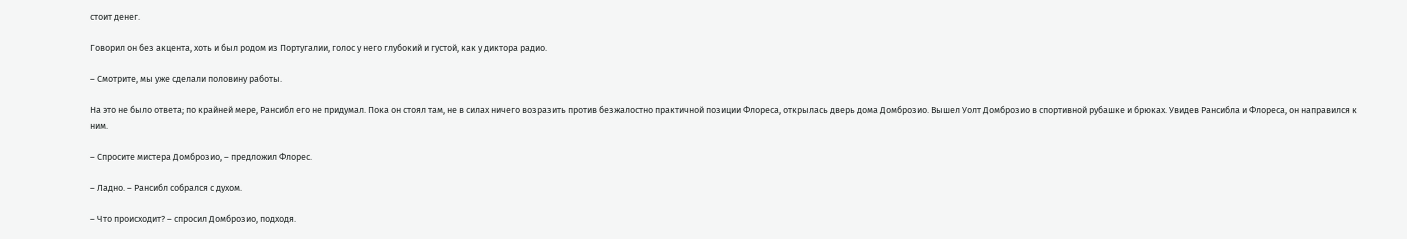стоит денег.

Говорил он без акцента, хоть и был родом из Португалии, голос у него глубокий и густой, как у диктора радио.

– Смотрите, мы уже сделали половину работы.

На это не было ответа; по крайней мере, Рансибл его не придумал. Пока он стоял там, не в силах ничего возразить против безжалостно практичной позиции Флореса, открылась дверь дома Домброзио. Вышел Уолт Домброзио в спортивной рубашке и брюках. Увидев Рансибла и Флореса, он направился к ним.

– Спросите мистера Домброзио, – предложил Флорес.

– Ладно. – Рансибл собрался с духом.

– Что происходит? – спросил Домброзио, подходя.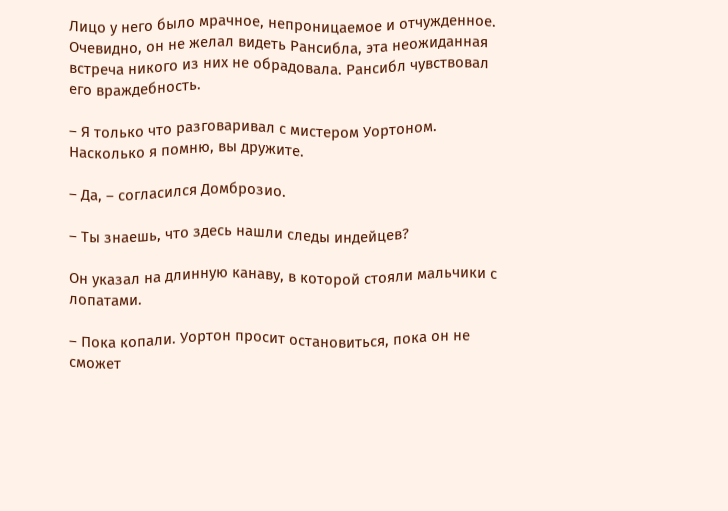Лицо у него было мрачное, непроницаемое и отчужденное. Очевидно, он не желал видеть Рансибла, эта неожиданная встреча никого из них не обрадовала. Рансибл чувствовал его враждебность.

– Я только что разговаривал с мистером Уортоном. Насколько я помню, вы дружите.

– Да, – согласился Домброзио.

– Ты знаешь, что здесь нашли следы индейцев?

Он указал на длинную канаву, в которой стояли мальчики с лопатами.

– Пока копали. Уортон просит остановиться, пока он не сможет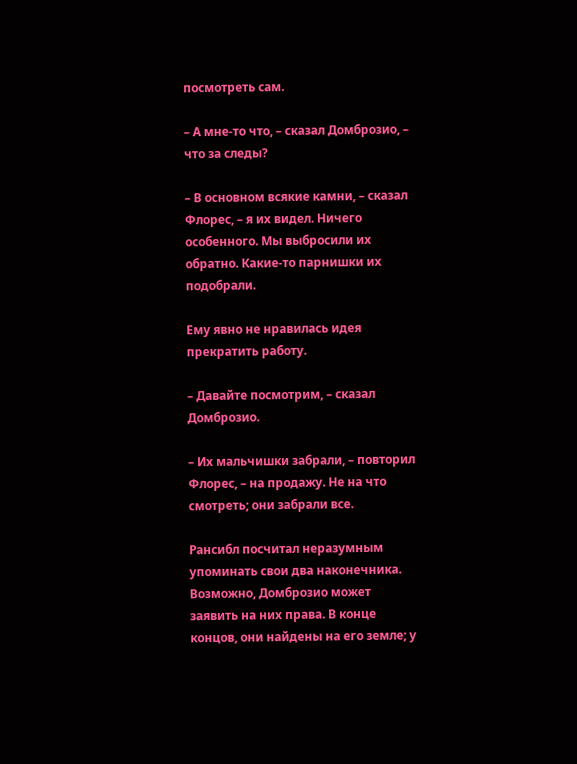посмотреть сам.

– А мне-то что, – сказал Домброзио, – что за следы?

– В основном всякие камни, – сказал Флорес, – я их видел. Ничего особенного. Мы выбросили их обратно. Какие-то парнишки их подобрали.

Ему явно не нравилась идея прекратить работу.

– Давайте посмотрим, – сказал Домброзио.

– Их мальчишки забрали, – повторил Флорес, – на продажу. Не на что смотреть; они забрали все.

Рансибл посчитал неразумным упоминать свои два наконечника. Возможно, Домброзио может заявить на них права. В конце концов, они найдены на его земле; у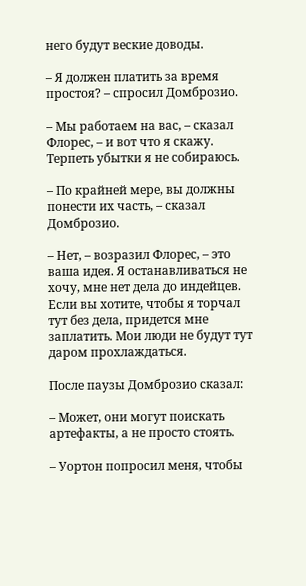него будут веские доводы.

– Я должен платить за время простоя? – спросил Домброзио.

– Мы работаем на вас, – сказал Флорес, – и вот что я скажу. Терпеть убытки я не собираюсь.

– По крайней мере, вы должны понести их часть, – сказал Домброзио.

– Нет, – возразил Флорес, – это ваша идея. Я останавливаться не хочу, мне нет дела до индейцев. Если вы хотите, чтобы я торчал тут без дела, придется мне заплатить. Мои люди не будут тут даром прохлаждаться.

После паузы Домброзио сказал:

– Может, они могут поискать артефакты, а не просто стоять.

– Уортон попросил меня, чтобы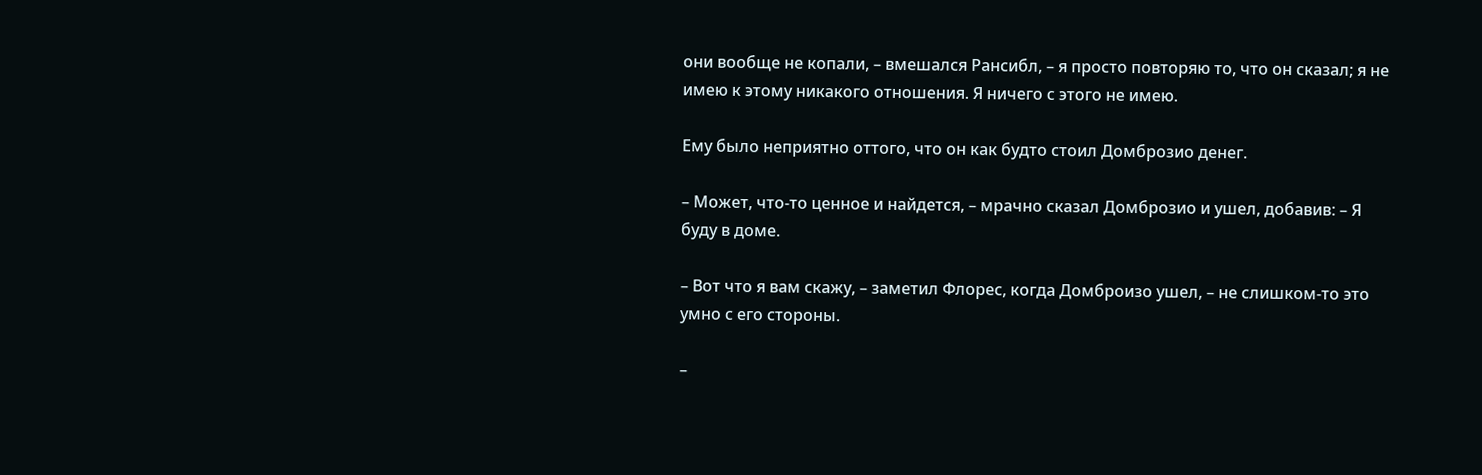они вообще не копали, – вмешался Рансибл, – я просто повторяю то, что он сказал; я не имею к этому никакого отношения. Я ничего с этого не имею.

Ему было неприятно оттого, что он как будто стоил Домброзио денег.

– Может, что-то ценное и найдется, – мрачно сказал Домброзио и ушел, добавив: – Я буду в доме.

– Вот что я вам скажу, – заметил Флорес, когда Домброизо ушел, – не слишком-то это умно с его стороны.

–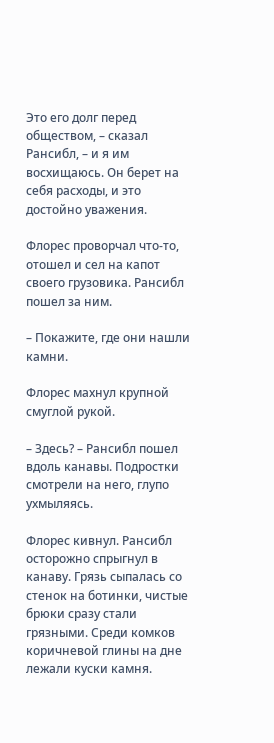Это его долг перед обществом, – сказал Рансибл, – и я им восхищаюсь. Он берет на себя расходы, и это достойно уважения.

Флорес проворчал что-то, отошел и сел на капот своего грузовика. Рансибл пошел за ним.

– Покажите, где они нашли камни.

Флорес махнул крупной смуглой рукой.

– Здесь? – Рансибл пошел вдоль канавы. Подростки смотрели на него, глупо ухмыляясь.

Флорес кивнул. Рансибл осторожно спрыгнул в канаву. Грязь сыпалась со стенок на ботинки, чистые брюки сразу стали грязными. Среди комков коричневой глины на дне лежали куски камня.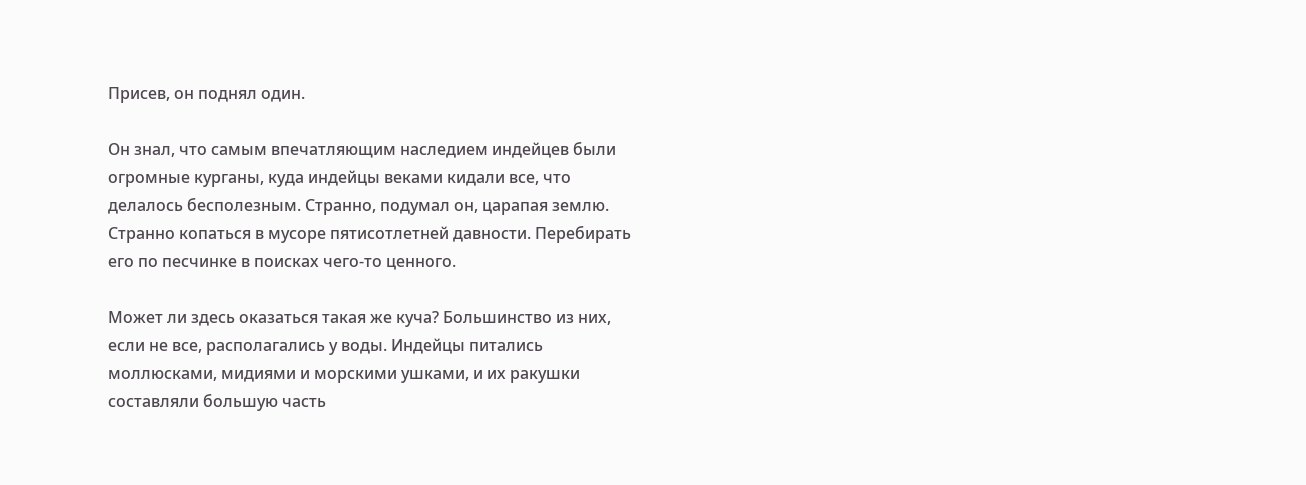Присев, он поднял один.

Он знал, что самым впечатляющим наследием индейцев были огромные курганы, куда индейцы веками кидали все, что делалось бесполезным. Странно, подумал он, царапая землю. Странно копаться в мусоре пятисотлетней давности. Перебирать его по песчинке в поисках чего-то ценного.

Может ли здесь оказаться такая же куча? Большинство из них, если не все, располагались у воды. Индейцы питались моллюсками, мидиями и морскими ушками, и их ракушки составляли большую часть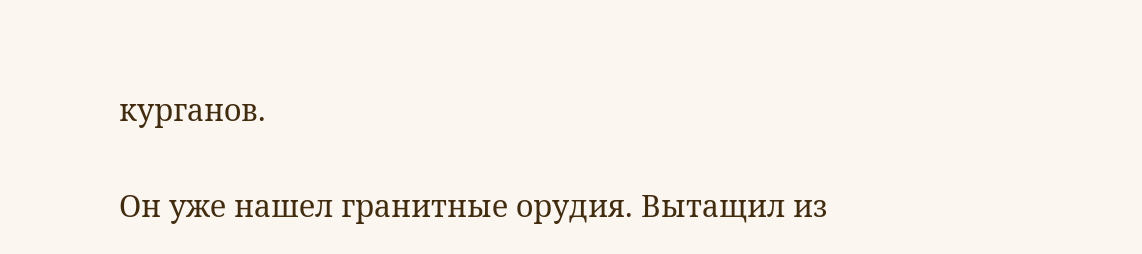курганов.

Он уже нашел гранитные орудия. Вытащил из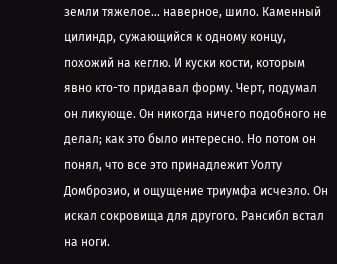земли тяжелое… наверное, шило. Каменный цилиндр, сужающийся к одному концу, похожий на кеглю. И куски кости, которым явно кто-то придавал форму. Черт, подумал он ликующе. Он никогда ничего подобного не делал; как это было интересно. Но потом он понял, что все это принадлежит Уолту Домброзио, и ощущение триумфа исчезло. Он искал сокровища для другого. Рансибл встал на ноги.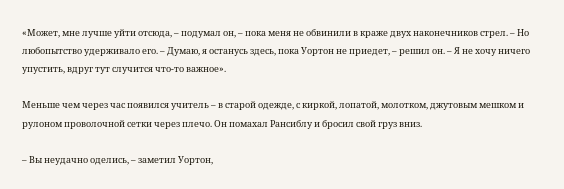«Может, мне лучше уйти отсюда, – подумал он, – пока меня не обвинили в краже двух наконечников стрел. – Но любопытство удерживало его. – Думаю, я останусь здесь, пока Уортон не приедет, – решил он. – Я не хочу ничего упустить, вдруг тут случится что-то важное».

Меньше чем через час появился учитель – в старой одежде, с киркой, лопатой, молотком, джутовым мешком и рулоном проволочной сетки через плечо. Он помахал Рансиблу и бросил свой груз вниз.

– Вы неудачно оделись, – заметил Уортон,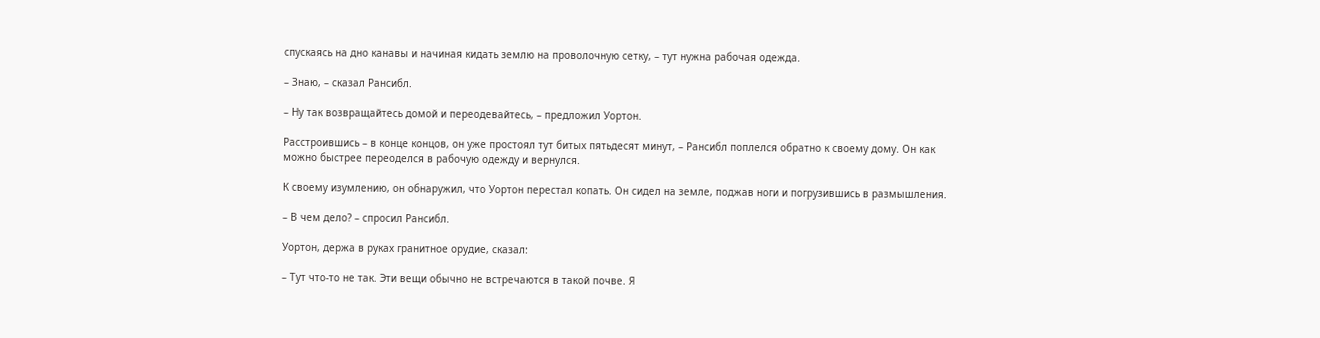спускаясь на дно канавы и начиная кидать землю на проволочную сетку, – тут нужна рабочая одежда.

– Знаю, – сказал Рансибл.

– Ну так возвращайтесь домой и переодевайтесь, – предложил Уортон.

Расстроившись – в конце концов, он уже простоял тут битых пятьдесят минут, – Рансибл поплелся обратно к своему дому. Он как можно быстрее переоделся в рабочую одежду и вернулся.

К своему изумлению, он обнаружил, что Уортон перестал копать. Он сидел на земле, поджав ноги и погрузившись в размышления.

– В чем дело? – спросил Рансибл.

Уортон, держа в руках гранитное орудие, сказал:

– Тут что-то не так. Эти вещи обычно не встречаются в такой почве. Я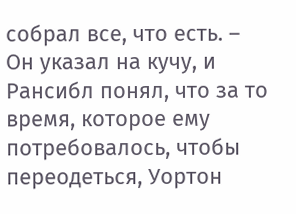собрал все, что есть. – Он указал на кучу, и Рансибл понял, что за то время, которое ему потребовалось, чтобы переодеться, Уортон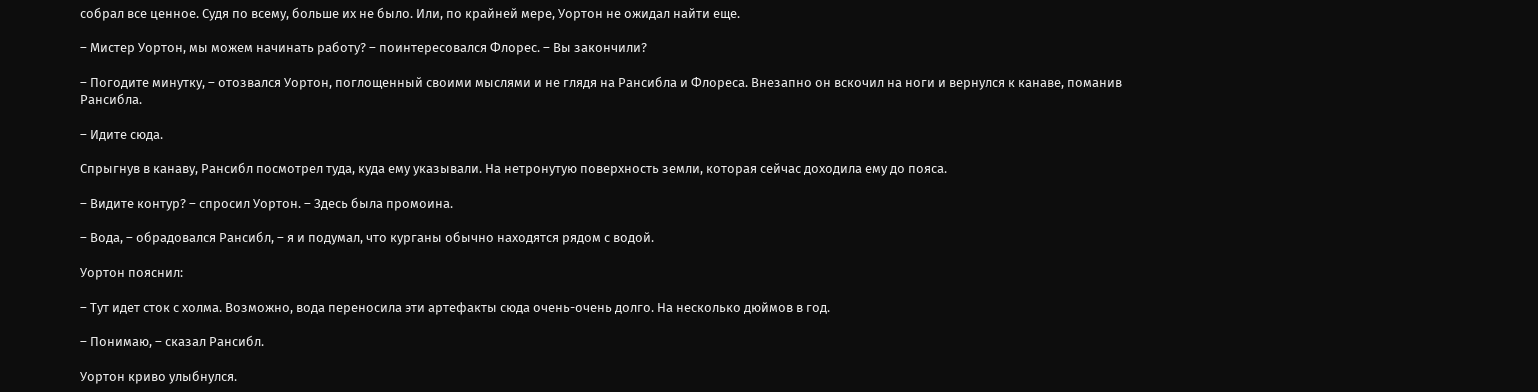собрал все ценное. Судя по всему, больше их не было. Или, по крайней мере, Уортон не ожидал найти еще.

– Мистер Уортон, мы можем начинать работу? – поинтересовался Флорес. – Вы закончили?

– Погодите минутку, – отозвался Уортон, поглощенный своими мыслями и не глядя на Рансибла и Флореса. Внезапно он вскочил на ноги и вернулся к канаве, поманив Рансибла.

– Идите сюда.

Спрыгнув в канаву, Рансибл посмотрел туда, куда ему указывали. На нетронутую поверхность земли, которая сейчас доходила ему до пояса.

– Видите контур? – спросил Уортон. – Здесь была промоина.

– Вода, – обрадовался Рансибл, – я и подумал, что курганы обычно находятся рядом с водой.

Уортон пояснил:

– Тут идет сток с холма. Возможно, вода переносила эти артефакты сюда очень-очень долго. На несколько дюймов в год.

– Понимаю, – сказал Рансибл.

Уортон криво улыбнулся.